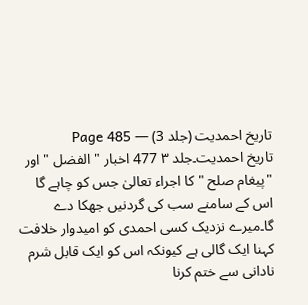تاریخ احمدیت (جلد 3) — Page 485
تاریخ احمدیت۔جلد ۳ 477 اخبار " الفضل " اور "پیغام صلح " کا اجراء تعالیٰ جس کو چاہے گا اس کے سامنے سب کی گردنیں جھکا دے گا۔میرے نزدیک کسی احمدی کو امیدوار خلافت کہنا ایک گالی ہے کیونکہ اس کو ایک قابل شرم نادانی سے ختم کرنا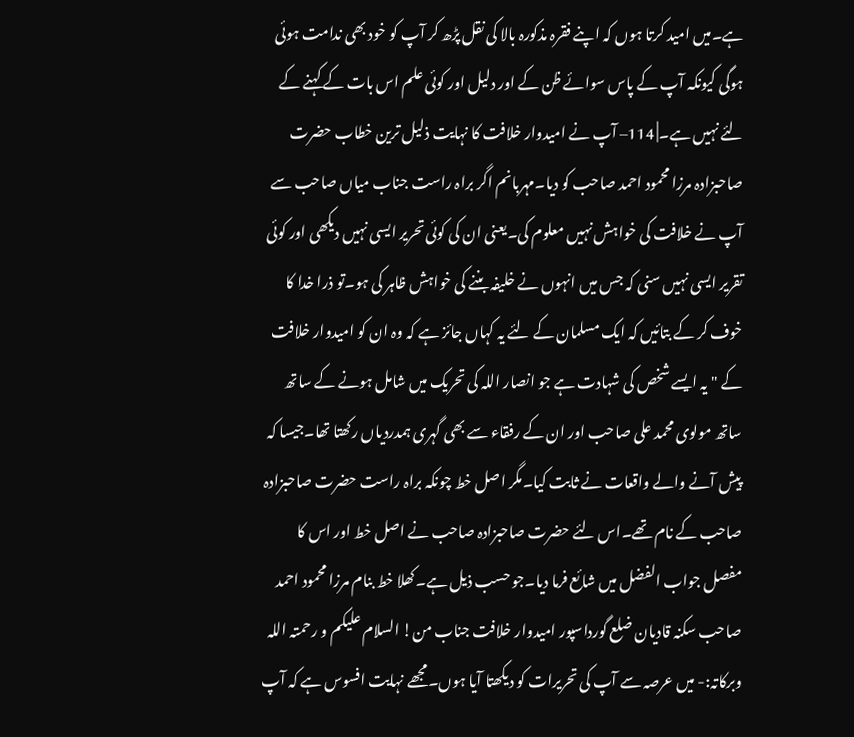ہے۔میں امید کرتا ہوں کہ اپنے فقرہ مذکورہ بالا کی نقل پڑھ کر آپ کو خود بھی ندامت ہوئی ہوگی کیونکہ آپ کے پاس سوائے ظن کے اور دلیل اور کوئی علم اس بات کے کہنے کے لئے نہیں ہے۔| 114– آپ نے امیدوار خلافت کا نہایت ذلیل ترین خطاب حضرت صاحبزادہ مرزا محمود احمد صاحب کو دیا۔مہربانم اگر براہ راست جناب میاں صاحب سے آپ نے خلافت کی خواہش نہیں معلوم کی۔یعنی ان کی کوئی تحریر ایسی نہیں دیکھی اور کوئی تقریر ایسی نہیں سنی کہ جس میں انہوں نے خلیفہ بننے کی خواہش ظاہر کی ہو۔تو ذرا خدا کا خوف کر کے بتائیں کہ ایک مسلمان کے لئے یہ کہاں جائز ہے کہ وہ ان کو امیدوار خلافت کے " یہ ایسے شخص کی شہادت ہے جو انصار اللہ کی تحریک میں شامل ہونے کے ساتھ ساتھ مولوی محمد علی صاحب اور ان کے رفقاء سے بھی گہری ہمدردیاں رکھتا تھا۔جیسا کہ پیش آنے والے واقعات نے ثابت کیا۔مگر اصل خط چونکہ براہ راست حضرت صاحبزادہ صاحب کے نام تھے۔اس لئے حضرت صاحبزادہ صاحب نے اصل خط اور اس کا مفصل جواب الفضل میں شائع فرما دیا۔جو حسب ذیل ہے۔کھلا خط بنام مرزا محمود احمد صاحب سکنہ قادیان ضلع گورداسپور امیدوار خلافت جناب من! السلام علیکم و رحمتہ اللہ وبرکاتہ:- میں عرصہ سے آپ کی تحریرات کو دیکھتا آیا ہوں۔مجھے نہایت افسوس ہے کہ آپ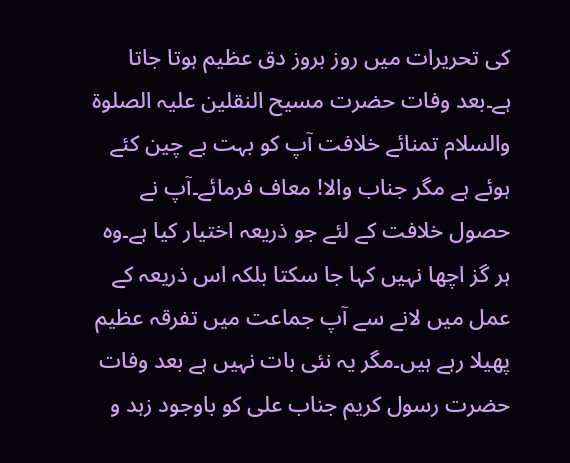کی تحریرات میں روز بروز دق عظیم ہوتا جاتا ہے۔بعد وفات حضرت مسیح النقلین علیہ الصلوۃ والسلام تمنائے خلافت آپ کو بہت بے چین کئے ہوئے ہے مگر جناب والا! معاف فرمائے۔آپ نے حصول خلافت کے لئے جو ذریعہ اختیار کیا ہے۔وہ ہر گز اچھا نہیں کہا جا سکتا بلکہ اس ذریعہ کے عمل میں لانے سے آپ جماعت میں تفرقہ عظیم پھیلا رہے ہیں۔مگر یہ نئی بات نہیں ہے بعد وفات حضرت رسول کریم جناب علی کو باوجود زہد و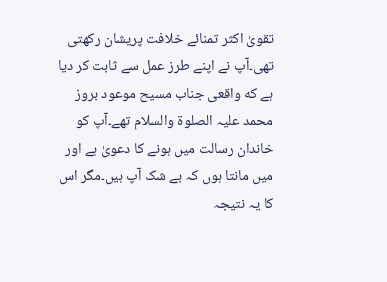تقویٰ اکثر تمنائے خلافت پریشان رکھتی تھی۔آپ نے اپنے طرز عمل سے ثابت کر دیا ہے که واقعی جناب مسیح موعود بروز محمد علیہ الصلوۃ والسلام تھے۔آپ کو خاندان رسالت میں ہونے کا دعویٰ ہے اور میں مانتا ہوں کہ بے شک آپ ہیں۔مگر اس کا یہ نتیجہ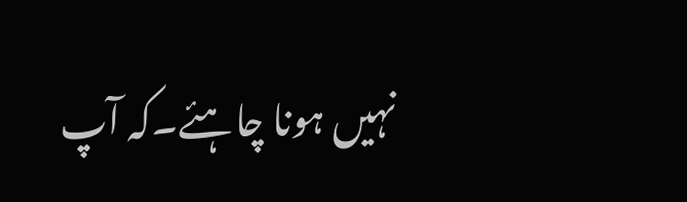نہیں ہونا چاہئے۔کہ آپ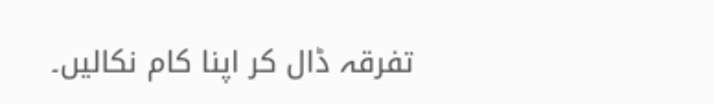تفرقہ ڈال کر اپنا کام نکالیں۔